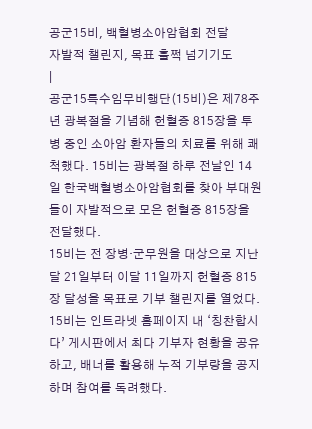공군15비, 백혈병소아암협회 전달
자발적 챌린지, 목표 훌쩍 넘기기도
|
공군15특수임무비행단(15비)은 제78주년 광복절을 기념해 헌혈증 815장을 투병 중인 소아암 환자들의 치료를 위해 쾌척했다. 15비는 광복절 하루 전날인 14일 한국백혈병소아암협회를 찾아 부대원들이 자발적으로 모은 헌혈증 815장을 전달했다.
15비는 전 장병·군무원을 대상으로 지난달 21일부터 이달 11일까지 헌혈증 815장 달성을 목표로 기부 챌린지를 열었다. 15비는 인트라넷 홈페이지 내 ‘칭찬합시다’ 게시판에서 최다 기부자 현황을 공유하고, 배너를 활용해 누적 기부량을 공지하며 참여를 독려했다.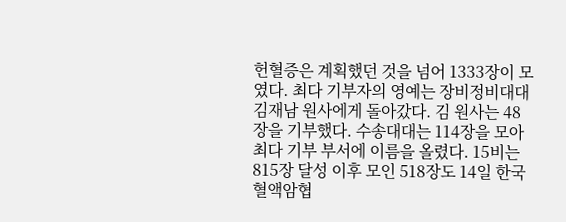헌혈증은 계획했던 것을 넘어 1333장이 모였다. 최다 기부자의 영예는 장비정비대대 김재남 원사에게 돌아갔다. 김 원사는 48장을 기부했다. 수송대대는 114장을 모아 최다 기부 부서에 이름을 올렸다. 15비는 815장 달성 이후 모인 518장도 14일 한국혈액암협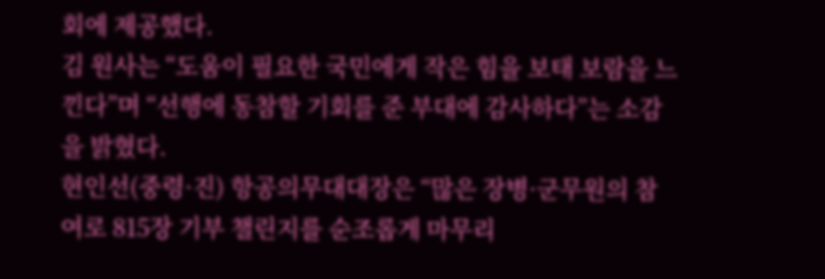회에 제공했다.
김 원사는 “도움이 필요한 국민에게 작은 힘을 보태 보람을 느낀다”며 “선행에 동참할 기회를 준 부대에 감사하다”는 소감을 밝혔다.
현인선(중령·진) 항공의무대대장은 “많은 장병·군무원의 참여로 815장 기부 챌린지를 순조롭게 마무리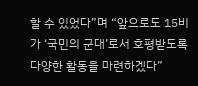할 수 있었다”며 “앞으로도 15비가 ‘국민의 군대’로서 호평받도록 다양한 활동을 마련하겠다”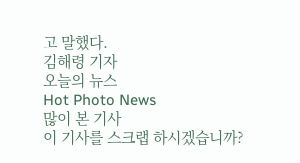고 말했다.
김해령 기자
오늘의 뉴스
Hot Photo News
많이 본 기사
이 기사를 스크랩 하시겠습니까?